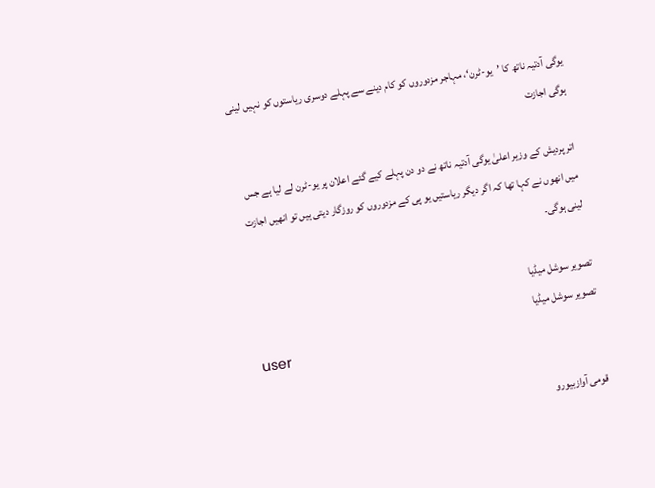یوگی آدتیہ ناتھ کا ’یو-ٹرن‘، مہاجر مزدوروں کو کام دینے سے پہلے دوسری ریاستوں کو نہیں لینی ہوگی اجازت

اتر پردیش کے وزیر اعلیٰ یوگی آدتیہ ناتھ نے دو دن پہلے کیے گئے اعلان پر یو-ٹرن لے لیا ہے جس میں انھوں نے کہا تھا کہ اگر دیگر ریاستیں یو پی کے مزدوروں کو روزگار دیتی ہیں تو انھیں اجازت لینی ہوگی۔

تصویر سوشل میڈیا
تصویر سوشل میڈیا
user

قومی آوازبیورو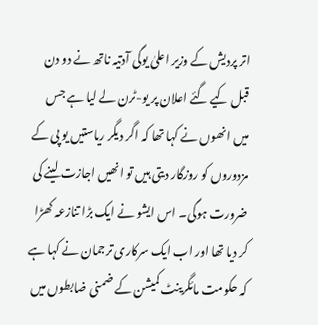اتر پردیش کے وزیر اعلیٰ یوگی آدتیہ ناتھ نے دو دن قبل کیے گئے اعلان پر یو-ٹرن لے لیا ہے جس میں انھوں نے کہا تھا کہ اگر دیگر ریاستیں یو پی کے مزدوروں کو روزگار دیتی ہیں تو انھیں اجازت لینے کی ضرورت ہوگی۔ اس ایشو نے ایک بڑا تنازعہ کھڑا کر دیا تھا اور اب ایک سرکاری ترجمان نے کہا ہے کہ حکومت مائگرینٹ کمیشن کے ضمنی ضابطوں میں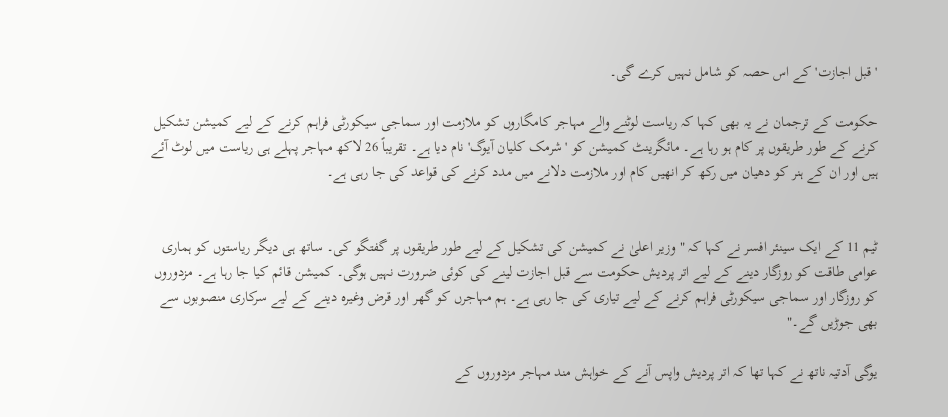'قبل اجازت' کے اس حصہ کو شامل نہیں کرے گی۔

حکومت کے ترجمان نے یہ بھی کہا کہ ریاست لوٹنے والے مہاجر کامگاروں کو ملازمت اور سماجی سیکورٹی فراہم کرنے کے لیے کمیشن تشکیل کرنے کے طور طریقوں پر کام ہو رہا ہے۔ مائگرینٹ کمیشن کو 'شرمک کلیان آیوگ' نام دیا ہے۔ تقریباً 26 لاکھ مہاجر پہلے ہی ریاست میں لوٹ آئے ہیں اور ان کے ہنر کو دھیان میں رکھ کر انھیں کام اور ملازمت دلانے میں مدد کرنے کی قواعد کی جا رہی ہے۔


ٹیم 11 کے ایک سینئر افسر نے کہا کہ "وزیر اعلیٰ نے کمیشن کی تشکیل کے لیے طور طریقوں پر گفتگو کی۔ ساتھ ہی دیگر ریاستوں کو ہماری عوامی طاقت کو روزگار دینے کے لیے اتر پردیش حکومت سے قبل اجازت لینے کی کوئی ضرورت نہیں ہوگی۔ کمیشن قائم کیا جا رہا ہے۔ مزدوروں کو روزگار اور سماجی سیکورٹی فراہم کرنے کے لیے تیاری کی جا رہی ہے۔ ہم مہاجرں کو گھر اور قرض وغیرہ دینے کے لیے سرکاری منصوبوں سے بھی جوڑیں گے۔"

یوگی آدتیہ ناتھ نے کہا تھا کہ اتر پردیش واپس آنے کے خواہش مند مہاجر مزدوروں کے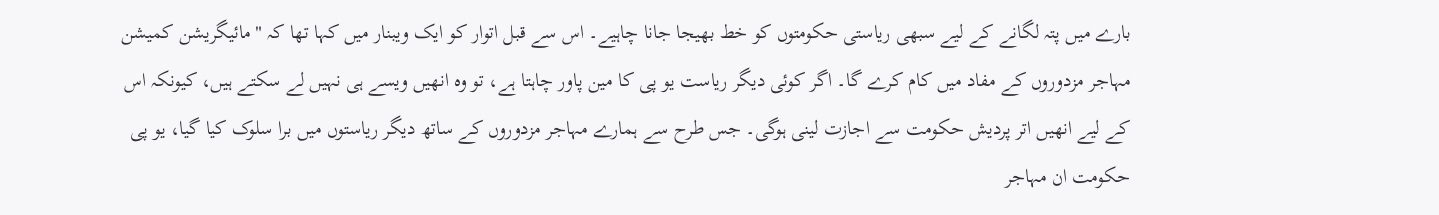بارے میں پتہ لگانے کے لیے سبھی ریاستی حکومتوں کو خط بھیجا جانا چاہیے۔ اس سے قبل اتوار کو ایک ویبنار میں کہا تھا کہ "مائیگریشن کمیشن مہاجر مزدوروں کے مفاد میں کام کرے گا۔ اگر کوئی دیگر ریاست یو پی کا مین پاور چاہتا ہے، تو وہ انھیں ویسے ہی نہیں لے سکتے ہیں، کیونکہ اس کے لیے انھیں اتر پردیش حکومت سے اجازت لینی ہوگی۔ جس طرح سے ہمارے مہاجر مزدوروں کے ساتھ دیگر ریاستوں میں برا سلوک کیا گیا، یو پی حکومت ان مہاجر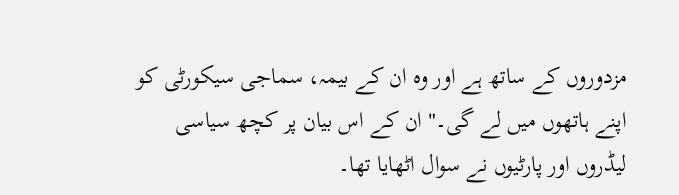مزدوروں کے ساتھ ہے اور وہ ان کے بیمہ، سماجی سیکورٹی کو اپنے ہاتھوں میں لے گی۔" ان کے اس بیان پر کچھ سیاسی لیڈروں اور پارٹیوں نے سوال اٹھایا تھا۔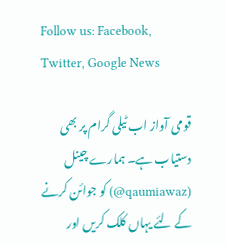Follow us: Facebook, Twitter, Google News

قومی آواز اب ٹیلی گرام پر بھی دستیاب ہے۔ ہمارے چینل (qaumiawaz@) کو جوائن کرنے کے لئے یہاں کلک کریں اور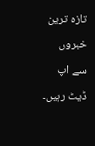تازہ ترین خبروں سے اپ ڈیٹ رہیں۔